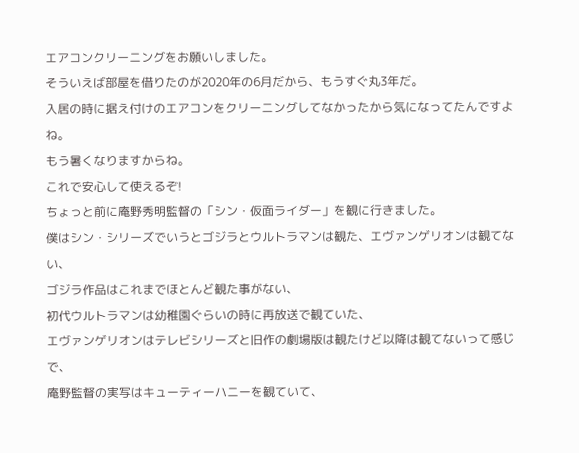エアコンクリーニングをお願いしました。
そういえば部屋を借りたのが2020年の6月だから、もうすぐ丸3年だ。
入居の時に据え付けのエアコンをクリーニングしてなかったから気になってたんですよね。
もう暑くなりますからね。
これで安心して使えるぞ!
ちょっと前に庵野秀明監督の「シン・仮面ライダー」を観に行きました。
僕はシン・シリーズでいうとゴジラとウルトラマンは観た、エヴァンゲリオンは観てない、
ゴジラ作品はこれまでほとんど観た事がない、
初代ウルトラマンは幼稚園ぐらいの時に再放送で観ていた、
エヴァンゲリオンはテレビシリーズと旧作の劇場版は観たけど以降は観てないって感じで、
庵野監督の実写はキューティーハニーを観ていて、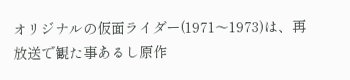オリジナルの仮面ライダー(1971〜1973)は、再放送で観た事あるし原作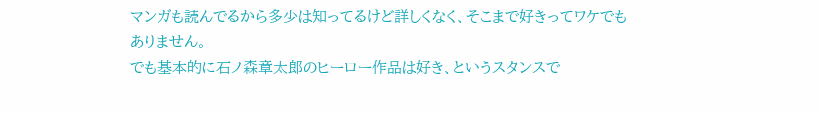マンガも読んでるから多少は知ってるけど詳しくなく、そこまで好きってワケでもありません。
でも基本的に石ノ森章太郎のヒーロー作品は好き、というスタンスで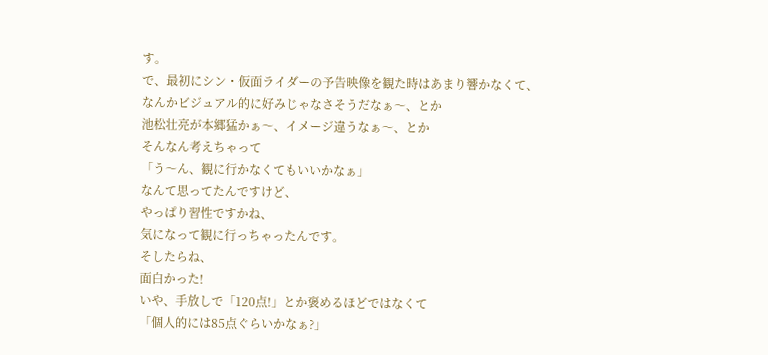す。
で、最初にシン・仮面ライダーの予告映像を観た時はあまり響かなくて、
なんかビジュアル的に好みじゃなさそうだなぁ〜、とか
池松壮亮が本郷猛かぁ〜、イメージ違うなぁ〜、とか
そんなん考えちゃって
「う〜ん、観に行かなくてもいいかなぁ」
なんて思ってたんですけど、
やっぱり習性ですかね、
気になって観に行っちゃったんです。
そしたらね、
面白かった!
いや、手放しで「120点!」とか褒めるほどではなくて
「個人的には85点ぐらいかなぁ?」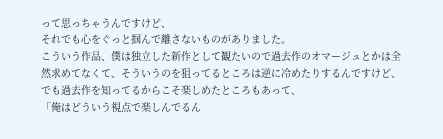って思っちゃうんですけど、
それでも心をぐっと掴んで離さないものがありました。
こういう作品、僕は独立した新作として観たいので過去作のオマージュとかは全然求めてなくて、そういうのを狙ってるところは逆に冷めたりするんですけど、
でも過去作を知ってるからこそ楽しめたところもあって、
「俺はどういう視点で楽しんでるん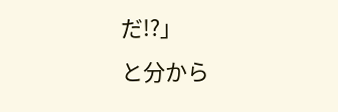だ!?」
と分から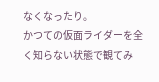なくなったり。
かつての仮面ライダーを全く知らない状態で観てみ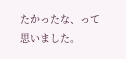たかったな、って思いました。